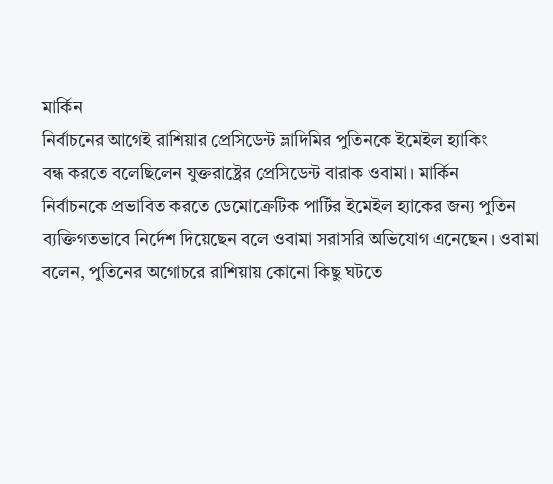মার্কিন
নির্বাচনের আগেই রাশিয়ার প্রেসিডেন্ট ভ্লাদিমির পুতিনকে ইমেইল হ্যাকিং
বন্ধ করতে বলেছিলেন যুক্তরাষ্ট্রের প্রেসিডেন্ট বারাক ওবামা। মার্কিন
নির্বাচনকে প্রভাবিত করতে ডেমোক্রেটিক পার্টির ইমেইল হ্যাকের জন্য পুতিন
ব্যক্তিগতভাবে নির্দেশ দিয়েছেন বলে ওবামা সরাসরি অভিযোগ এনেছেন। ওবামা
বলেন, পুতিনের অগোচরে রাশিয়ায় কোনো কিছু ঘটতে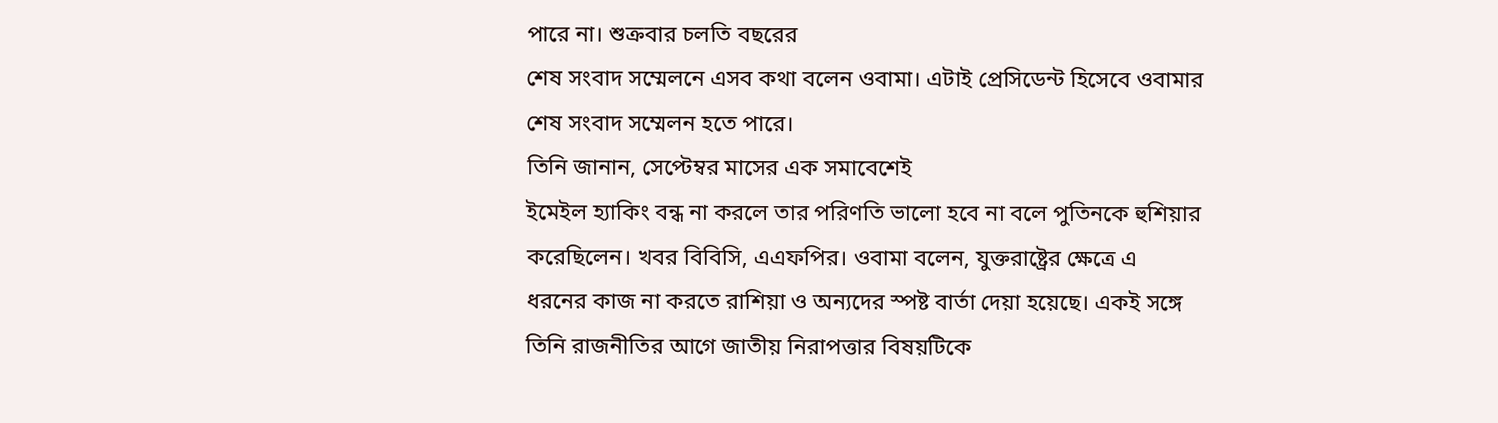পারে না। শুক্রবার চলতি বছরের
শেষ সংবাদ সম্মেলনে এসব কথা বলেন ওবামা। এটাই প্রেসিডেন্ট হিসেবে ওবামার
শেষ সংবাদ সম্মেলন হতে পারে।
তিনি জানান, সেপ্টেম্বর মাসের এক সমাবেশেই
ইমেইল হ্যাকিং বন্ধ না করলে তার পরিণতি ভালো হবে না বলে পুতিনকে হুশিয়ার
করেছিলেন। খবর বিবিসি, এএফপির। ওবামা বলেন, যুক্তরাষ্ট্রের ক্ষেত্রে এ
ধরনের কাজ না করতে রাশিয়া ও অন্যদের স্পষ্ট বার্তা দেয়া হয়েছে। একই সঙ্গে
তিনি রাজনীতির আগে জাতীয় নিরাপত্তার বিষয়টিকে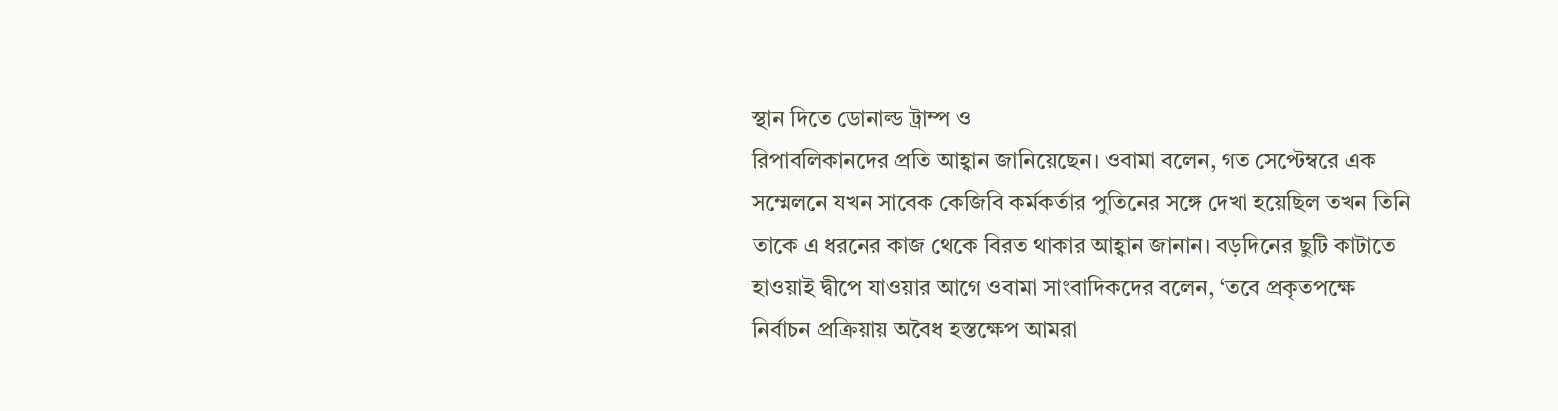স্থান দিতে ডোনাল্ড ট্রাম্প ও
রিপাবলিকানদের প্রতি আহ্বান জানিয়েছেন। ওবামা বলেন, গত সেপ্টেম্বরে এক
সম্মেলনে যখন সাবেক কেজিবি কর্মকর্তার পুতিনের সঙ্গে দেখা হয়েছিল তখন তিনি
তাকে এ ধরনের কাজ থেকে বিরত থাকার আহ্বান জানান। বড়দিনের ছুটি কাটাতে
হাওয়াই দ্বীপে যাওয়ার আগে ওবামা সাংবাদিকদের বলেন, ‘তবে প্রকৃতপক্ষে
নির্বাচন প্রক্রিয়ায় অবৈধ হস্তক্ষেপ আমরা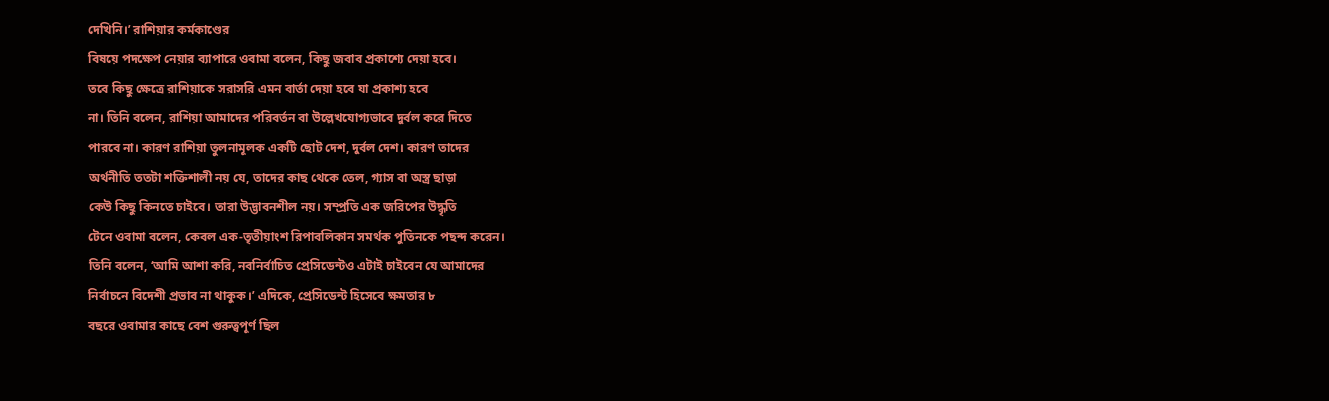দেখিনি।’ রাশিয়ার কর্মকাণ্ডের
বিষয়ে পদক্ষেপ নেয়ার ব্যাপারে ওবামা বলেন, কিছু জবাব প্রকাশ্যে দেয়া হবে।
তবে কিছু ক্ষেত্রে রাশিয়াকে সরাসরি এমন বার্তা দেয়া হবে যা প্রকাশ্য হবে
না। তিনি বলেন, রাশিয়া আমাদের পরিবর্তন বা উল্লেখযোগ্যভাবে দুর্বল করে দিতে
পারবে না। কারণ রাশিয়া তুলনামূলক একটি ছোট দেশ, দুর্বল দেশ। কারণ তাদের
অর্থনীতি ততটা শক্তিশালী নয় যে, তাদের কাছ থেকে তেল, গ্যাস বা অস্ত্র ছাড়া
কেউ কিছু কিনতে চাইবে। তারা উদ্ভাবনশীল নয়। সম্প্রতি এক জরিপের উদ্ধৃতি
টেনে ওবামা বলেন, কেবল এক-তৃতীয়াংশ রিপাবলিকান সমর্থক পুতিনকে পছন্দ করেন।
তিনি বলেন, ‘আমি আশা করি, নবনির্বাচিত প্রেসিডেন্টও এটাই চাইবেন যে আমাদের
নির্বাচনে বিদেশী প্রভাব না থাকুক।’ এদিকে, প্রেসিডেন্ট হিসেবে ক্ষমতার ৮
বছরে ওবামার কাছে বেশ গুরুত্বপূর্ণ ছিল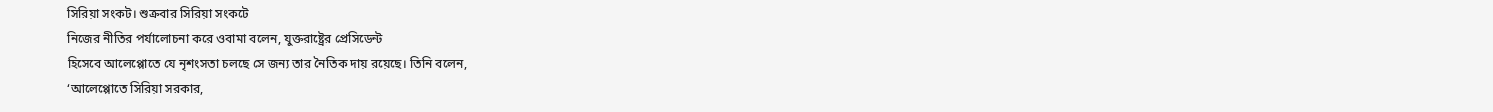সিরিয়া সংকট। শুক্রবার সিরিয়া সংকটে
নিজের নীতির পর্যালোচনা করে ওবামা বলেন, যুক্তরাষ্ট্রের প্রেসিডেন্ট
হিসেবে আলেপ্পোতে যে নৃশংসতা চলছে সে জন্য তার নৈতিক দায় রয়েছে। তিনি বলেন,
‘আলেপ্পোতে সিরিয়া সরকার,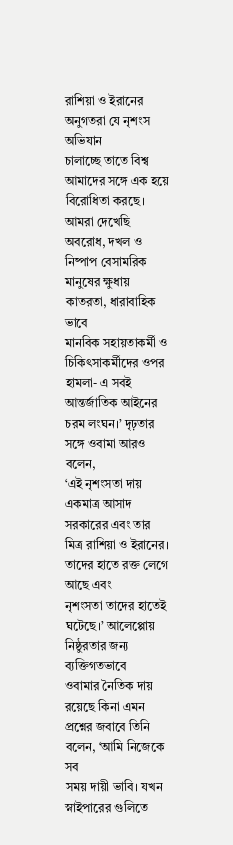রাশিয়া ও ইরানের অনুগতরা যে নৃশংস অভিযান
চালাচ্ছে তাতে বিশ্ব আমাদের সঙ্গে এক হয়ে বিরোধিতা করছে। আমরা দেখেছি
অবরোধ, দখল ও নিষ্পাপ বেসামরিক মানুষের ক্ষুধায় কাতরতা, ধারাবাহিক ভাবে
মানবিক সহায়তাকর্মী ও চিকিৎসাকর্মীদের ওপর হামলা- এ সবই আন্তর্জাতিক আইনের
চরম লংঘন।’ দৃঢ়তার সঙ্গে ওবামা আরও বলেন,
‘এই নৃশংসতা দায় একমাত্র আসাদ
সরকারের এবং তার মিত্র রাশিয়া ও ইরানের। তাদের হাতে রক্ত লেগে আছে এবং
নৃশংসতা তাদের হাতেই ঘটেছে।’ আলেপ্পোয় নিষ্ঠুরতার জন্য ব্যক্তিগতভাবে
ওবামার নৈতিক দায় রয়েছে কিনা এমন প্রশ্নের জবাবে তিনি বলেন, ‘আমি নিজেকে সব
সময় দায়ী ভাবি। যখন স্নাইপারের গুলিতে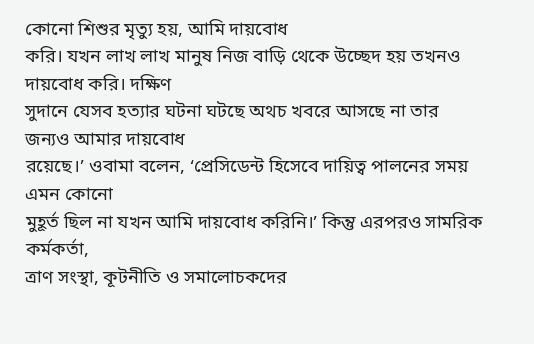কোনো শিশুর মৃত্যু হয়, আমি দায়বোধ
করি। যখন লাখ লাখ মানুষ নিজ বাড়ি থেকে উচ্ছেদ হয় তখনও দায়বোধ করি। দক্ষিণ
সুদানে যেসব হত্যার ঘটনা ঘটছে অথচ খবরে আসছে না তার জন্যও আমার দায়বোধ
রয়েছে।’ ওবামা বলেন, ‘প্রেসিডেন্ট হিসেবে দায়িত্ব পালনের সময় এমন কোনো
মুহূর্ত ছিল না যখন আমি দায়বোধ করিনি।’ কিন্তু এরপরও সামরিক কর্মকর্তা,
ত্রাণ সংস্থা, কূটনীতি ও সমালোচকদের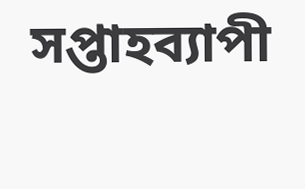সপ্তাহব্যাপী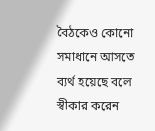বৈঠকেও কোনো সমাধানে আসতে
ব্যর্থ হয়েছে বলে স্বীকার করেন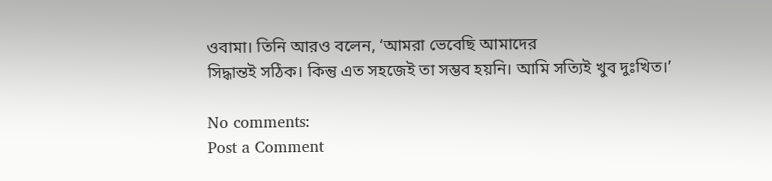ওবামা। তিনি আরও বলেন, ‘আমরা ভেবেছি আমাদের
সিদ্ধান্তই সঠিক। কিন্তু এত সহজেই তা সম্ভব হয়নি। আমি সত্যিই খুব দুঃখিত।’

No comments:
Post a Comment